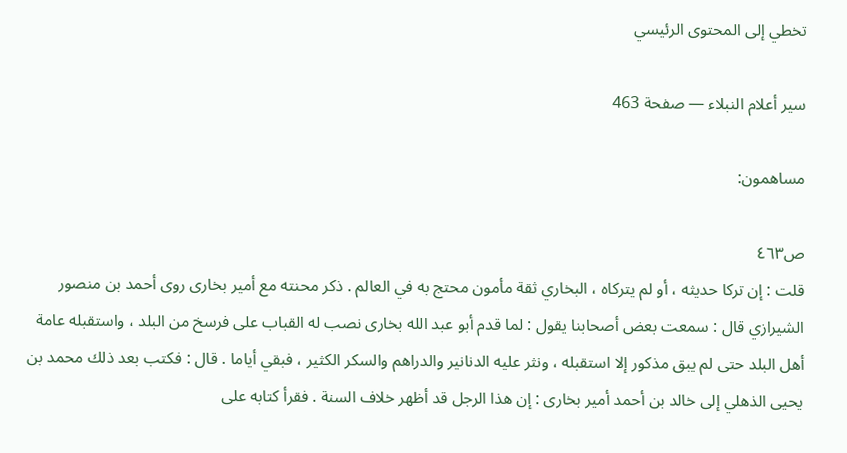تخطي إلى المحتوى الرئيسي

سير أعلام النبلاء — صفحة 463

مساهمون:

ص٤٦٣
قلت : إن تركا حديثه ، أو لم يتركاه ، البخاري ثقة مأمون محتج به في العالم . ذكر محنته مع أمير بخارى روى أحمد بن منصور الشيرازي قال : سمعت بعض أصحابنا يقول : لما قدم أبو عبد الله بخارى نصب له القباب على فرسخ من البلد ، واستقبله عامة أهل البلد حتى لم يبق مذكور إلا استقبله ، ونثر عليه الدنانير والدراهم والسكر الكثير ، فبقي أياما . قال : فكتب بعد ذلك محمد بن يحيى الذهلي إلى خالد بن أحمد أمير بخارى : إن هذا الرجل قد أظهر خلاف السنة . فقرأ كتابه على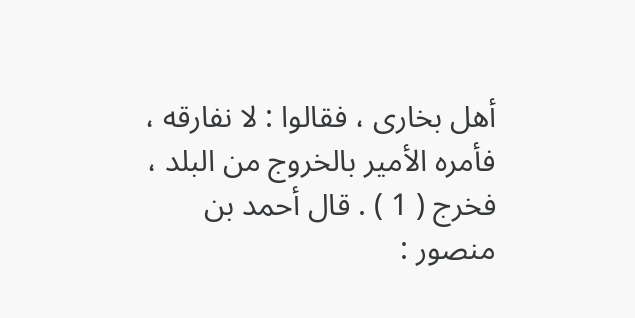أهل بخارى ، فقالوا : لا نفارقه ، فأمره الأمير بالخروج من البلد ، فخرج ( 1 ) . قال أحمد بن منصور :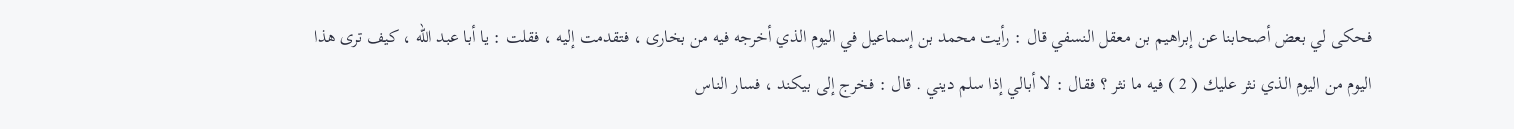فحكى لي بعض أصحابنا عن إبراهيم بن معقل النسفي قال : رأيت محمد بن إسماعيل في اليوم الذي أخرجه فيه من بخارى ، فتقدمت إليه ، فقلت : يا أبا عبد الله ، كيف ترى هذا اليوم من اليوم الذي نثر عليك ( 2 ) فيه ما نثر ؟ فقال : لا أبالي إذا سلم ديني . قال : فخرج إلى بيكند ، فسار الناس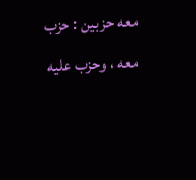معه حزبين : حزب معه ، وحزب عليه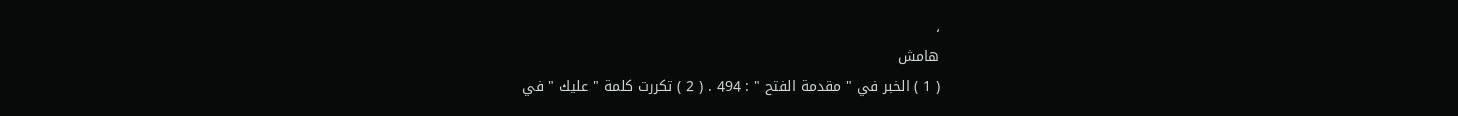،
هامش
( 1 ) الخبر في " مقدمة الفتح " : 494 . ( 2 ) تكررت كلمة " عليك " في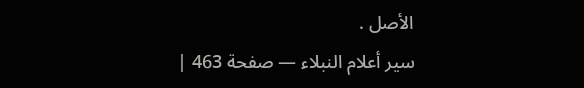الأصل .
سير أعلام النبلاء — صفحة 463 |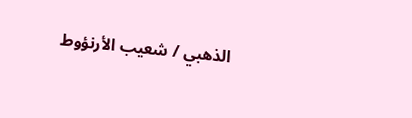الذهبي / شعيب الأرنؤوط